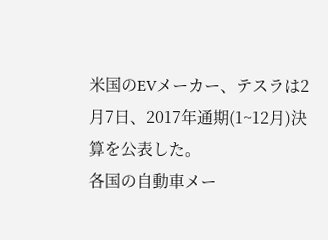米国のEVメーカー、テスラは2月7日、2017年通期(1~12月)決算を公表した。
各国の自動車メー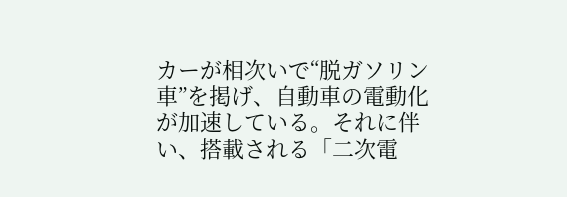カーが相次いで“脱ガソリン車”を掲げ、自動車の電動化が加速している。それに伴い、搭載される「二次電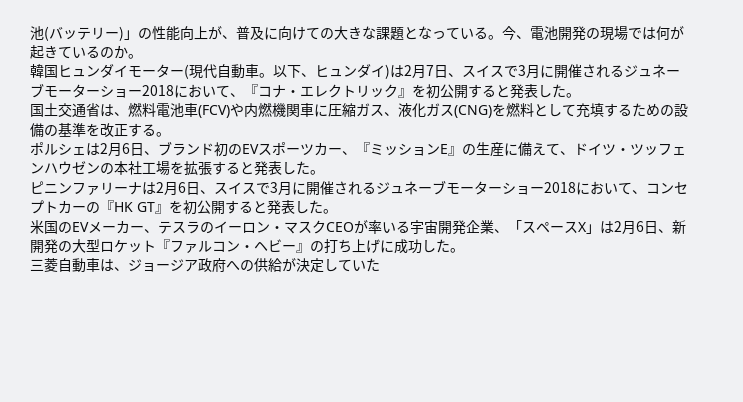池(バッテリー)」の性能向上が、普及に向けての大きな課題となっている。今、電池開発の現場では何が起きているのか。
韓国ヒュンダイモーター(現代自動車。以下、ヒュンダイ)は2月7日、スイスで3月に開催されるジュネーブモーターショー2018において、『コナ・エレクトリック』を初公開すると発表した。
国土交通省は、燃料電池車(FCV)や内燃機関車に圧縮ガス、液化ガス(CNG)を燃料として充填するための設備の基準を改正する。
ポルシェは2月6日、ブランド初のEVスポーツカー、『ミッションE』の生産に備えて、ドイツ・ツッフェンハウゼンの本社工場を拡張すると発表した。
ピニンファリーナは2月6日、スイスで3月に開催されるジュネーブモーターショー2018において、コンセプトカーの『HK GT』を初公開すると発表した。
米国のEVメーカー、テスラのイーロン・マスクCEOが率いる宇宙開発企業、「スペースX」は2月6日、新開発の大型ロケット『ファルコン・ヘビー』の打ち上げに成功した。
三菱自動車は、ジョージア政府への供給が決定していた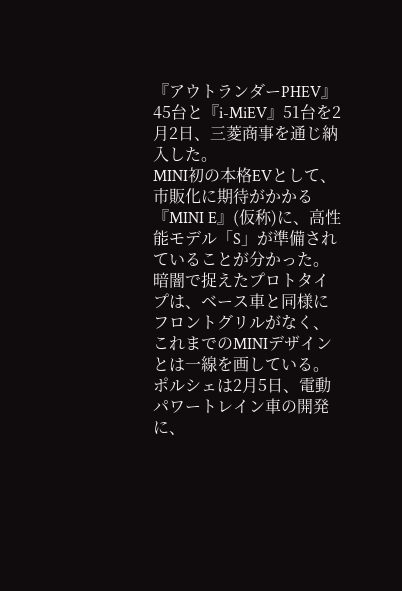『アウトランダーPHEV』45台と『i-MiEV』51台を2月2日、三菱商事を通じ納入した。
MINI初の本格EVとして、市販化に期待がかかる『MINI E』(仮称)に、高性能モデル「S」が準備されていることが分かった。暗闇で捉えたプロトタイプは、ベース車と同様にフロントグリルがなく、これまでのMINIデザインとは一線を画している。
ポルシェは2月5日、電動パワートレイン車の開発に、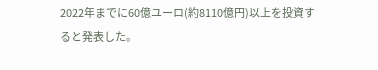2022年までに60億ユーロ(約8110億円)以上を投資すると発表した。